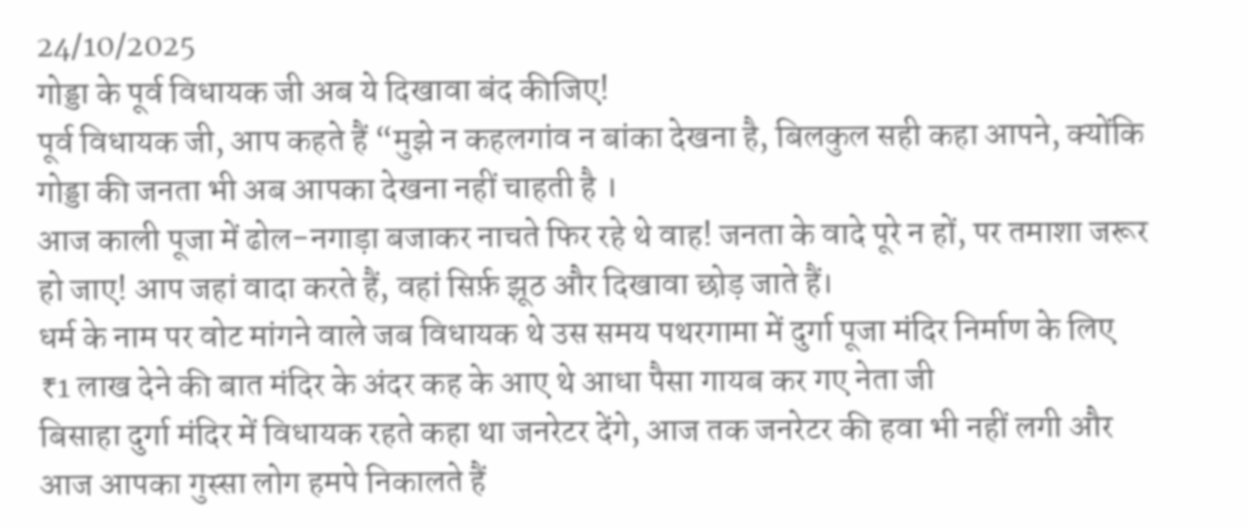24/10/2025
गोड्डा के पूर्व विधायक जी अब ये दिखावा बंद कीजिए!
पूर्व विधायक जी, आप कहते हैं “मुझे न कहलगांव न बांका देखना है, बिलकुल सही कहा आपने, क्योंकि गोड्डा की जनता भी अब आपका देखना नहीं चाहती है ।
आज काली पूजा में ढोल-नगाड़ा बजाकर नाचते फिर रहे थे वाह! जनता के वादे पूरे न हों, पर तमाशा जरूर हो जाए! आप जहां वादा करते हैं, वहां सिर्फ़ झूठ और दिखावा छोड़ जाते हैं।
धर्म के नाम पर वोट मांगने वाले जब विधायक थे उस समय पथरगामा में दुर्गा पूजा मंदिर निर्माण के लिए ₹1 लाख देने की बात मंदिर के अंदर कह के आए थे आधा पैसा गायब कर गए नेता जी
बिसाहा दुर्गा मंदिर में विधायक रहते कहा था जनरेटर देंगे, आज तक जनरेटर की हवा भी नहीं लगी और आज आपका गुस्सा लोग हमपे निकालते हैं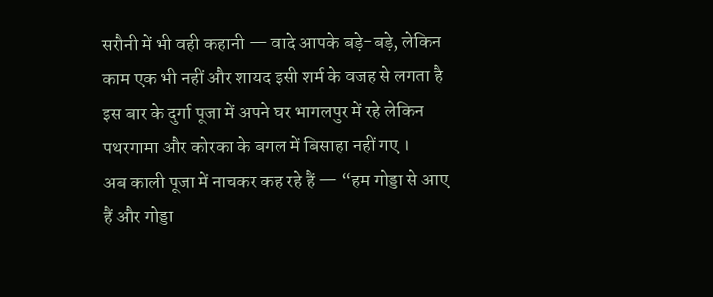सरौनी में भी वही कहानी — वादे आपके बड़े-बड़े, लेकिन काम एक भी नहीं और शायद इसी शर्म के वजह से लगता है इस बार के दुर्गा पूजा में अपने घर भागलपुर में रहे लेकिन पथरगामा और कोरका के बगल में बिसाहा नहीं गए ।
अब काली पूजा में नाचकर कह रहे हैं — “हम गोड्डा से आए हैं और गोड्डा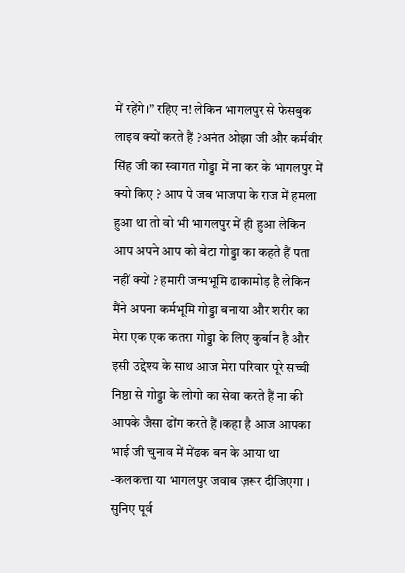में रहेंगे।” रहिए न! लेकिन भागलपुर से फेसबुक लाइव क्यों करते हैं ?अनंत ओझा जी और कर्मवीर सिंह जी का स्वागत गोड्डा में ना कर के भागलपुर में क्यो किए ? आप पे जब भाजपा के राज में हमला हुआ था तो वो भी भागलपुर में ही हुआ लेकिन आप अपने आप को बेटा गोड्डा का कहते हैं पता नहीं क्यों ? हमारी जन्मभूमि ढाकामोड़ है लेकिन मैंने अपना कर्मभूमि गोड्डा बनाया और शरीर का मेरा एक एक कतरा गोड्डा के लिए कुर्बान है और इसी उद्देश्य के साथ आज मेरा परिवार पूरे सच्ची निष्ठा से गोड्डा के लोगो का सेवा करते हैं ना की आपके जैसा ढोंग करते हैं ।कहा है आज आपका भाई जी चुनाव में मेंढक बन के आया था -कलकत्ता या भागलपुर जवाब ज़रूर दीजिएगा ।
सुनिए पूर्व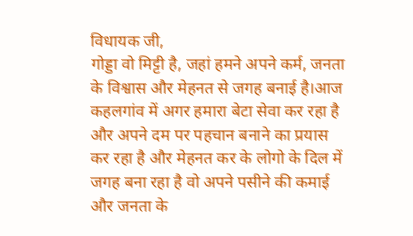विधायक जी,
गोड्डा वो मिट्टी है, जहां हमने अपने कर्म, जनता के विश्वास और मेहनत से जगह बनाई है।आज कहलगांव में अगर हमारा बेटा सेवा कर रहा है और अपने दम पर पहचान बनाने का प्रयास कर रहा है और मेहनत कर के लोगो के दिल में जगह बना रहा है वो अपने पसीने की कमाई और जनता के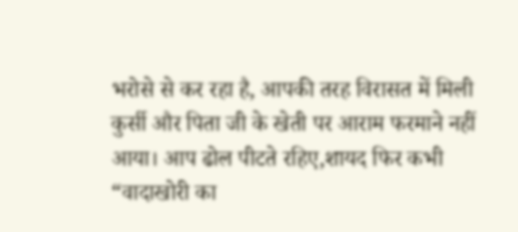भरोसे से कर रहा है, आपकी तरह विरासत में मिली कुर्सी और पिता जी के खेती पर आराम फरमाने नहीं आया। आप ढोल पीटते रहिए,शायद फिर कभी “वादाखोरी का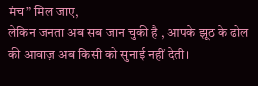मंच” मिल जाए,
लेकिन जनता अब सब जान चुकी है , आपके झूठ के ढोल की आवाज़ अब किसी को सुनाई नहीं देती।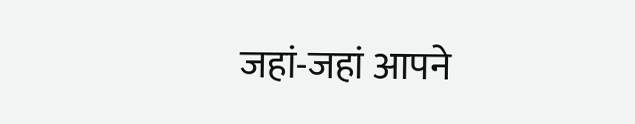जहां-जहां आपने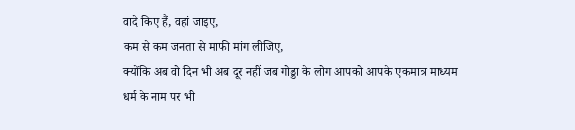वादे किए हैं, वहां जाइए,
कम से कम जनता से माफी मांग लीजिए,
क्योंकि अब वो दिन भी अब दूर नहीं जब गोड्डा के लोग आपको आपके एकमात्र माध्यम धर्म के नाम पर भी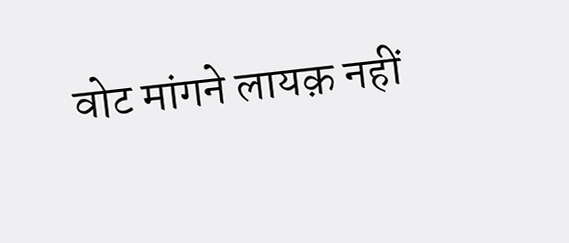वोट मांगने लायक़ नहीं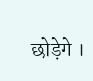छोड़ेगे ।